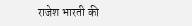राजेश भारती की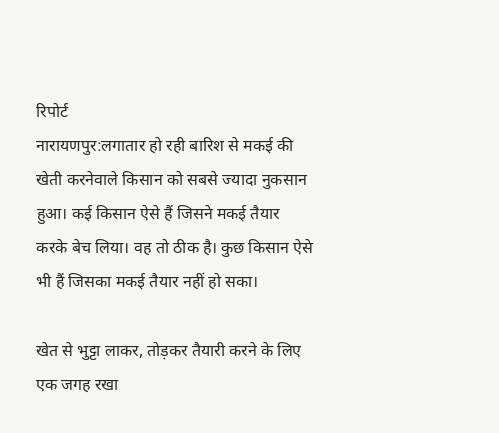रिपोर्ट
नारायणपुर:लगातार हो रही बारिश से मकई की खेती करनेवाले किसान को सबसे ज्यादा नुकसान हुआ। कई किसान ऐसे हैं जिसने मकई तैयार करके बेच लिया। वह तो ठीक है। कुछ किसान ऐसे भी हैं जिसका मकई तैयार नहीं हो सका।

खेत से भुट्टा लाकर, तोड़कर तैयारी करने के लिए एक जगह रखा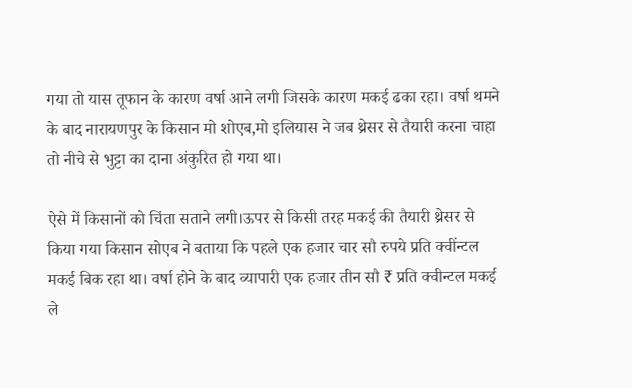गया तो यास तूफान के कारण वर्षा आने लगी जिसके कारण मकई ढका रहा। वर्षा थमने के बाद नारायणपुर के किसान मो शोएब,मो इलियास ने जब थ्रेसर से तैयारी करना चाहा तो नीचे से भुट्टा का दाना अंकुरित हो गया था।

ऐसे में किसानों को चिंता सताने लगी।ऊपर से किसी तरह मकई की तैयारी थ्रेसर से किया गया किसान सोएब ने बताया कि पहले एक हजार चार सौ रुपये प्रति क्वींन्टल मकई बिक रहा था। वर्षा होने के बाद व्यापारी एक हजार तीन सौ ₹ प्रति क्वीन्टल मकई ले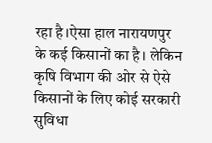रहा है।ऐसा हाल नारायणपुर के कई किसानों का है। लेकिन कृषि विभाग की ओर से ऐसे किसानों के लिए कोई सरकारी सुविधा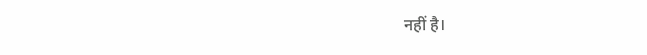नहीं है।